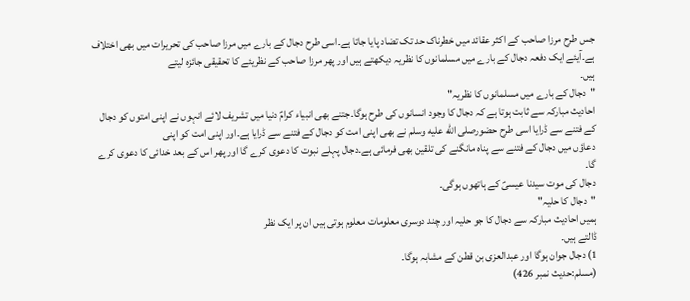جس طرح مرزا صاحب کے اکثر عقائد میں خطرناک حد تک تضاد پایا جاتا ہے۔اسی طرح دجال کے بارے میں مرزا صاحب کی تحریرات میں بھی اختلاف ہے۔آیئے ایک دفعہ دجال کے بارے میں مسلمانوں کا نظریہ دیکھتے ہیں اور پھر مرزا صاحب کے نظریئے کا تحقیقی جائزہ لیتے
ہیں۔
"دجال کے بارے میں مسلمانوں کا نظریہ"
احادیث مبارکہ سے ثابت ہوتا ہے کہ دجال کا وجود انسانوں کی طرح ہوگا۔جتنے بھی انبیاء کرامؑ دنیا میں تشریف لائے انہوں نے اپنی امتوں کو دجال کے فتنے سے ڈرایا اسی طرح حضورصلى الله عليه وسلم نے بھی اپنی امت کو دجال کے فتنے سے ڈرایا ہے۔اور اپنی امت کو اپنی
دعاؤں میں دجال کے فتنے سے پناہ مانگنے کی تلقین بھی فرمائی ہے۔دجال پہلے نبوت کا دعوی کرے گا اور پھر اس کے بعد خدائی کا دعوی کرے گا۔
دجال کی موت سیدنا عیسیؑ کے ہاتھوں ہوگی۔
"دجال کا حلیہ"
ہمیں احادیث مبارکہ سے دجال کا جو حلیہ اور چند دوسری معلومات معلوم ہوتی ہیں ان پر ایک نظر
ڈالتے ہیں۔
1) دجال جوان ہوگا اور عبدالعزی بن قطن کے مشابہ ہوگا۔
(مسلم:حدیث نمبر 426)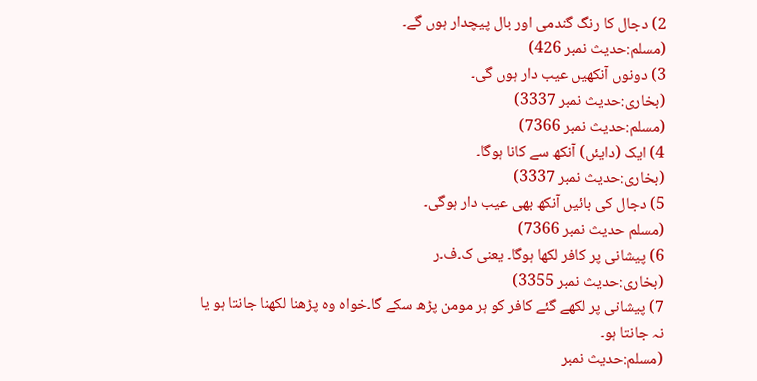2) دجال کا رنگ گندمی اور بال پیچدار ہوں گے۔
(مسلم:حدیث نمبر 426)
3) دونوں آنکھیں عیب دار ہوں گی۔
(بخاری:حدیث نمبر 3337)
(مسلم:حدیث نمبر 7366)
4) ایک (دایئں) آنکھ سے کانا ہوگا۔
(بخاری:حدیث نمبر 3337)
5) دجال کی بائیں آنکھ بھی عیب دار ہوگی۔
(مسلم حدیث نمبر 7366)
6) پیشانی پر کافر لکھا ہوگا۔ یعنی ک۔ف۔ر
(بخاری:حدیث نمبر 3355)
7) پیشانی پر لکھے گئے کافر کو ہر مومن پڑھ سکے گا۔خواہ وہ پڑھنا لکھنا جانتا ہو یا نہ جانتا ہو۔
(مسلم:حدیث نمبر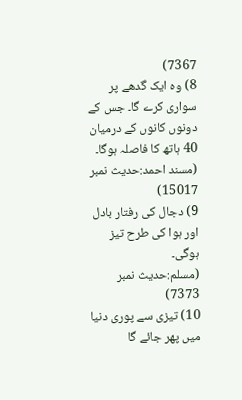7367)
8) وہ ایک گدھے پر سواری کرے گا۔ جس کے دونوں کانوں کے درمیان 40 ہاتھ کا فاصلہ ہوگا۔
(مسند احمد:حدیث نمبر 15017)
9) دجال کی رفتار بادل اور ہوا کی طرح تیز ہوگی۔
(مسلم:حدیث نمبر 7373)
10) تیزی سے پوری دنیا میں پھر جائے گا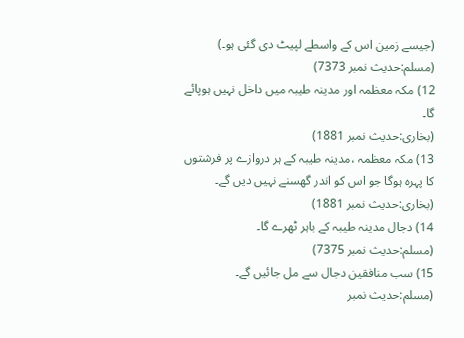(جیسے زمین اس کے واسطے لپیٹ دی گئی ہو۔)
(مسلم:حدیث نمبر 7373)
12) مکہ معظمہ اور مدینہ طیبہ میں داخل نہیں ہوپائے گا۔
(بخاری:حدیث نمبر 1881)
13) مکہ معظمہ ،مدینہ طیبہ کے ہر دروازے پر فرشتوں کا پہرہ ہوگا جو اس کو اندر گھسنے نہیں دیں گے۔
(بخاری:حدیث نمبر 1881)
14) دجال مدینہ طیبہ کے باہر ٹھرے گا۔
(مسلم:حدیث نمبر 7375)
15) سب منافقین دجال سے مل جائیں گے۔
(مسلم:حدیث نمبر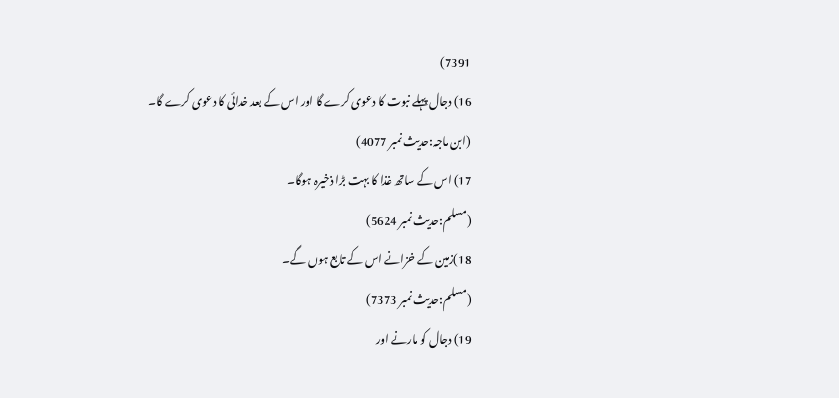7391)
16) دجال پہلے نبوت کا دعوی کرے گا اور اس کے بعد خدائی کا دعوی کرے گا۔
(ابن ماجہ:حدیث نمبر 4077)
17) اس کے ساتھ غذا کا بہت بڑا ذخیرہ ہوگا۔
(مسلم:حدیث نمبر 5624)
18)زمین کے خزانے اس کے تابع ہوں گے۔
(مسلم:حدیث نمبر 7373)
19) دجال کو مارنے اور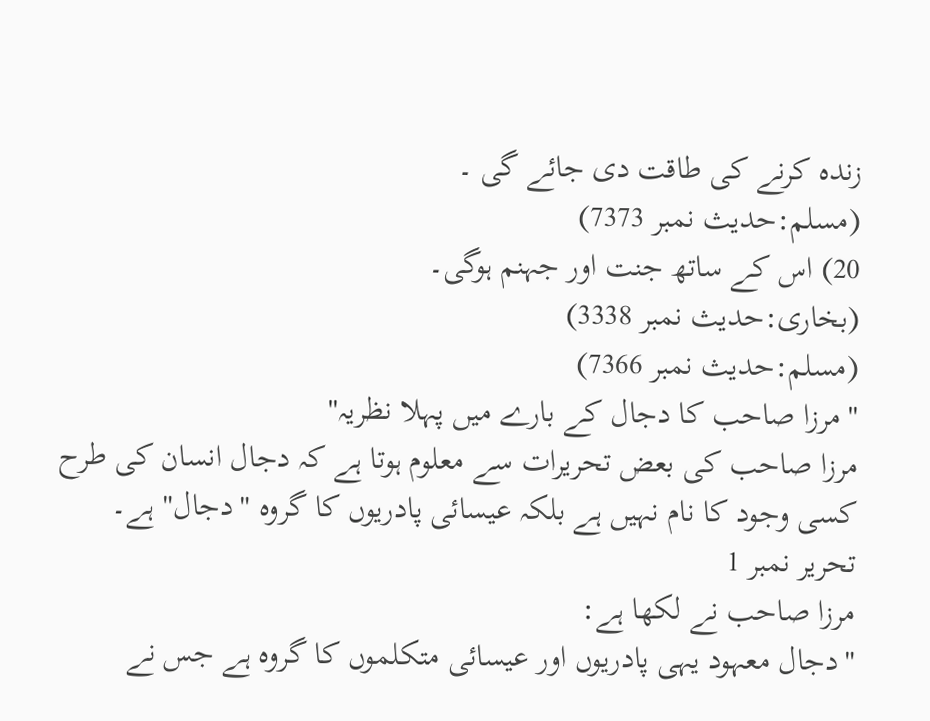زندہ کرنے کی طاقت دی جائے گی ۔
(مسلم:حدیث نمبر 7373)
20) اس کے ساتھ جنت اور جہنم ہوگی۔
(بخاری:حدیث نمبر 3338)
(مسلم:حدیث نمبر 7366)
"مرزا صاحب کا دجال کے بارے میں پہلا نظریہ"
مرزا صاحب کی بعض تحریرات سے معلوم ہوتا ہے کہ دجال انسان کی طرح کسی وجود کا نام نہیں ہے بلکہ عیسائی پادریوں کا گروہ "دجال" ہے۔
تحریر نمبر 1
مرزا صاحب نے لکھا ہے:
"دجال معہود یہی پادریوں اور عیسائی متکلموں کا گروہ ہے جس نے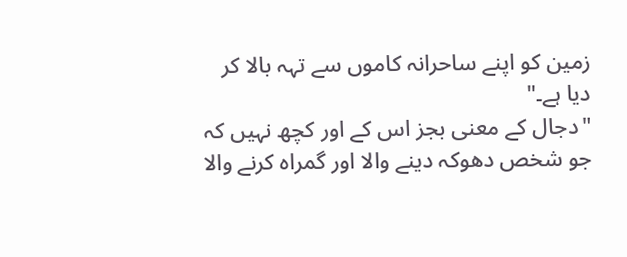زمین کو اپنے ساحرانہ کاموں سے تہہ بالا کر دیا ہے۔"
"دجال کے معنی بجز اس کے اور کچھ نہیں کہ جو شخص دھوکہ دینے والا اور گمراہ کرنے والا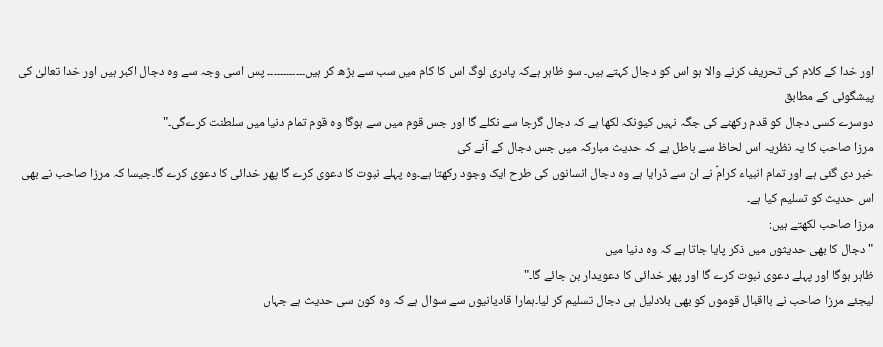اور خدا کے کلام کی تحریف کرنے والا ہو اس کو دجال کہتے ہیں۔ سو ظاہر ہےکہ پادری لوگ اس کا کام میں سب سے بڑھ کر ہیں۔۔۔۔۔۔۔۔۔۔۔۔ پس اسی وجہ سے وہ دجال اکبر ہیں اور خدا تعالیٰ کی پیشگوئی کے مطابق
دوسرے کسی دجال کو قدم رکھنے کی جگہ نہیں کیونکہ لکھا ہے کہ دجال گرجا سے نکلے گا اور جس قوم میں سے ہوگا وہ قوم تمام دنیا میں سلطنت کرےگی۔"
مرزا صاحب کا یہ نظریہ اس لحاظ سے باطل ہے کہ حدیث مبارکہ میں جس دجال کے آنے کی
خبر دی گئی ہے اور تمام انبیاء کرامؑ نے ان سے ڈرایا ہے وہ دجال انسانوں کی طرح ایک وجود رکھتا ہے۔وہ پہلے نبوت کا دعوی کرے گا پھر خدائی کا دعوی کرے گا۔جیسا کہ مرزا صاحب نے بھی اس حدیث کو تسلیم کیا ہے۔
مرزا صاحب لکھتے ہیں:
"دجال کا بھی حدیثوں میں ذکر پایا جاتا ہے کہ وہ دنیا میں
ظاہر ہوگا اور پہلے دعوی نبوت کرے گا اور پھر خدائی کا دعویدار بن جائے گا۔"
لیجئے مرزا صاحب نے بااقبال قوموں کو بھی بلادلیل ہی دجال تسلیم کر لیا۔ہمارا قادیانیوں سے سوال ہے کہ وہ کون سی حدیث ہے جہاں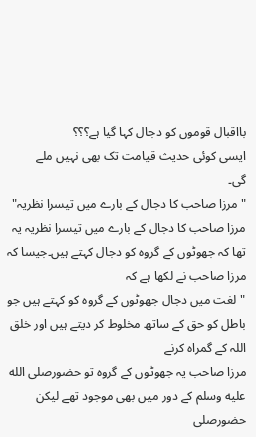بااقبال قوموں کو دجال کہا گیا ہے؟؟؟
ایسی کوئی حدیث قیامت تک بھی نہیں ملے
گی۔
"مرزا صاحب کا دجال کے بارے میں تیسرا نظریہ"
مرزا صاحب کا دجال کے بارے میں تیسرا نظریہ یہ تھا کہ جھوٹوں کے گروہ کو دجال کہتے ہیں۔جیسا کہ مرزا صاحب نے لکھا ہے کہ
"لغت میں دجال جھوٹوں کے گروہ کو کہتے ہیں جو باطل کو حق کے ساتھ مخلوط کر دیتے ہیں اور خلق اللہ کے گمراہ کرنے
مرزا صاحب یہ جھوٹوں کے گروہ تو حضورصلى الله عليه وسلم کے دور میں بھی موجود تھے لیکن حضورصلى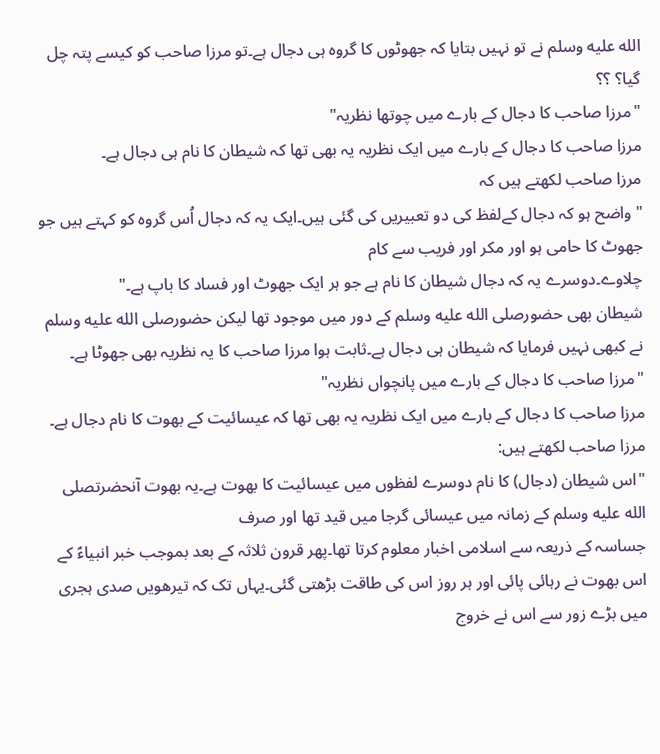الله عليه وسلم نے تو نہیں بتایا کہ جھوٹوں کا گروہ ہی دجال ہے۔تو مرزا صاحب کو کیسے پتہ چل گیا؟ ؟؟
"مرزا صاحب کا دجال کے بارے میں چوتھا نظریہ"
مرزا صاحب کا دجال کے بارے میں ایک نظریہ یہ بھی تھا کہ شیطان کا نام ہی دجال ہے۔
مرزا صاحب لکھتے ہیں کہ
"واضح ہو کہ دجال کےلفظ کی دو تعبیریں کی گئی ہیں۔ایک یہ کہ دجال اُس گروہ کو کہتے ہیں جو جھوٹ کا حامی ہو اور مکر اور فریب سے کام
چلاوے۔دوسرے یہ کہ دجال شیطان کا نام ہے جو ہر ایک جھوٹ اور فساد کا باپ ہے۔"
شیطان بھی حضورصلى الله عليه وسلم کے دور میں موجود تھا لیکن حضورصلى الله عليه وسلم نے کبھی نہیں فرمایا کہ شیطان ہی دجال ہے۔ثابت ہوا مرزا صاحب کا یہ نظریہ بھی جھوٹا ہے۔
"مرزا صاحب کا دجال کے بارے میں پانچواں نظریہ"
مرزا صاحب کا دجال کے بارے میں ایک نظریہ یہ بھی تھا کہ عیسائیت کے بھوت کا نام دجال ہے۔
مرزا صاحب لکھتے ہیں:
"اس شیطان (دجال) کا نام دوسرے لفظوں میں عیسائیت کا بھوت ہے۔یہ بھوت آنحضرتصلى الله عليه وسلم کے زمانہ میں عیسائی گرجا میں قید تھا اور صرف
جساسہ کے ذریعہ سے اسلامی اخبار معلوم کرتا تھا۔پھر قرون ثلاثہ کے بعد بموجب خبر انبیاءؑ کے اس بھوت نے رہائی پائی اور ہر روز اس کی طاقت بڑھتی گئی۔یہاں تک کہ تیرھویں صدی ہجری میں بڑے زور سے اس نے خروج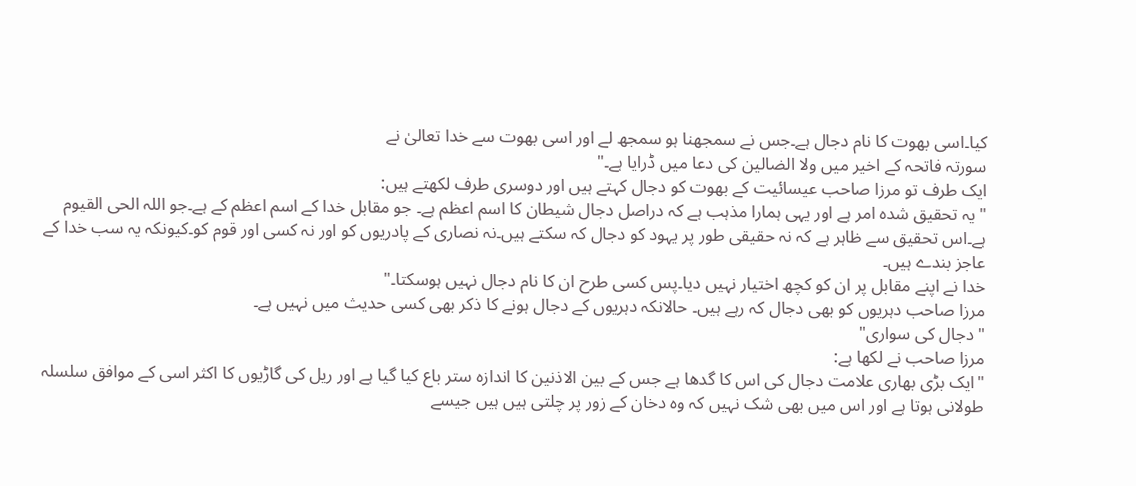کیا۔اسی بھوت کا نام دجال ہے۔جس نے سمجھنا ہو سمجھ لے اور اسی بھوت سے خدا تعالیٰ نے
سورتہ فاتحہ کے اخیر میں ولا الضالین کی دعا میں ڈرایا ہے۔"
ایک طرف تو مرزا صاحب عیسائیت کے بھوت کو دجال کہتے ہیں اور دوسری طرف لکھتے ہیں:
"یہ تحقیق شدہ امر ہے اور یہی ہمارا مذہب ہے کہ دراصل دجال شیطان کا اسم اعظم ہے۔ جو مقابل خدا کے اسم اعظم کے ہے۔جو اللہ الحی القیوم ہے۔اس تحقیق سے ظاہر ہے کہ نہ حقیقی طور پر یہود کو دجال کہ سکتے ہیں۔نہ نصاری کے پادریوں کو اور نہ کسی اور قوم کو۔کیونکہ یہ سب خدا کے عاجز بندے ہیں۔
خدا نے اپنے مقابل پر ان کو کچھ اختیار نہیں دیا۔پس کسی طرح ان کا نام دجال نہیں ہوسکتا۔"
مرزا صاحب دہریوں کو بھی دجال کہ رہے ہیں۔ حالانکہ دہریوں کے دجال ہونے کا ذکر بھی کسی حدیث میں نہیں ہے۔
"دجال کی سواری"
مرزا صاحب نے لکھا ہے:
"ایک بڑی بھاری علامت دجال کی اس کا گدھا ہے جس کے بین الاذنین کا اندازہ ستر باع کیا گیا ہے اور ریل کی گاڑیوں کا اکثر اسی کے موافق سلسلہ طولانی ہوتا ہے اور اس میں بھی شک نہیں کہ وہ دخان کے زور پر چلتی ہیں ہیں جیسے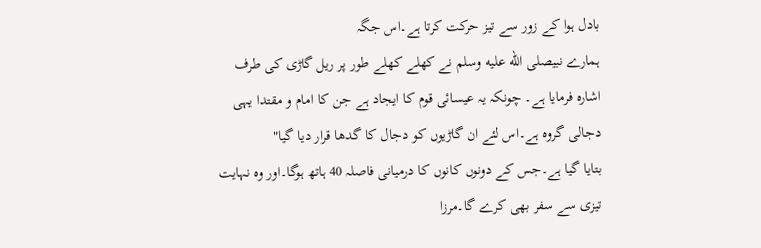بادل ہوا کے زور سے تیز حرکت کرتا ہے۔اس جگہ
ہمارے نبیصلى الله عليه وسلم نے کھلے کھلے طور پر ریل گاڑی کی طرف اشارہ فرمایا ہے۔ چونکہ یہ عیسائی قوم کا ایجاد ہے جن کا امام و مقتدا یہی دجالی گروہ ہے۔اس لئے ان گاڑیوں کو دجال کا گدھا قرار دیا گیا"
بتایا گیا ہے۔جس کے دونوں کانوں کا درمیانی فاصلہ 40 ہاتھ ہوگا۔اور وہ نہایت تیزی سے سفر بھی کرے گا۔مرزا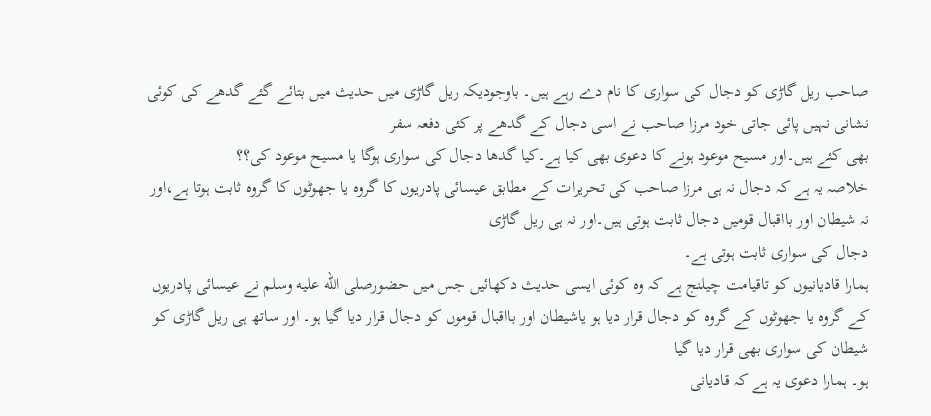صاحب ریل گاڑی کو دجال کی سواری کا نام دے رہے ہیں۔ باوجودیکہ ریل گاڑی میں حدیث میں بتائے گئے گدھے کی کوئی نشانی نہیں پائی جاتی خود مرزا صاحب نے اسی دجال کے گدھے پر کئی دفعہ سفر
بھی کئے ہیں۔اور مسیح موعود ہونے کا دعوی بھی کیا ہے۔کیا گدھا دجال کی سواری ہوگا یا مسیح موعود کی؟؟
خلاصہ یہ ہے کہ دجال نہ ہی مرزا صاحب کی تحریرات کے مطابق عیسائی پادریوں کا گروہ یا جھوٹوں کا گروہ ثابت ہوتا ہے،اور نہ شیطان اور بااقبال قومیں دجال ثابت ہوتی ہیں۔اور نہ ہی ریل گاڑی
دجال کی سواری ثابت ہوتی ہے۔
ہمارا قادیانیوں کو تاقیامت چیلنج ہے کہ وہ کوئی ایسی حدیث دکھائیں جس میں حضورصلى الله عليه وسلم نے عیسائی پادریوں کے گروہ یا جھوٹوں کے گروہ کو دجال قرار دیا ہو یاشیطان اور بااقبال قوموں کو دجال قرار دیا گیا ہو۔ اور ساتھ ہی ریل گاڑی کو شیطان کی سواری بھی قرار دیا گیا
ہو۔ ہمارا دعوی یہ ہے کہ قادیانی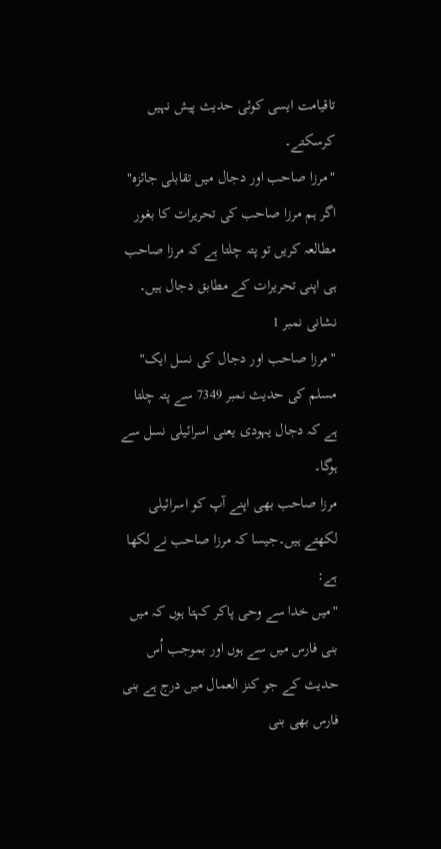تاقیامت ایسی کوئی حدیث پیش نہیں کرسکتے۔
"مرزا صاحب اور دجال میں تقابلی جائزہ"
اگر ہم مرزا صاحب کی تحریرات کا بغور مطالعہ کریں تو پتہ چلتا ہے کہ مرزا صاحب ہی اپنی تحریرات کے مطابق دجال ہیں۔
نشانی نمبر 1
"مرزا صاحب اور دجال کی نسل ایک"
مسلم کی حدیث نمبر 7349 سے پتہ چلتا ہے کہ دجال یہودی یعنی اسرائیلی نسل سے ہوگا۔
مرزا صاحب بھی اپنے آپ کو اسرائیلی لکھتے ہیں۔جیسا کہ مرزا صاحب نے لکھا ہے:
"میں خدا سے وحی پاکر کہتا ہوں کہ میں بنی فارس میں سے ہوں اور بموجب اُس حدیث کے جو کنز العمال میں درج ہے بنی فارس بھی بنی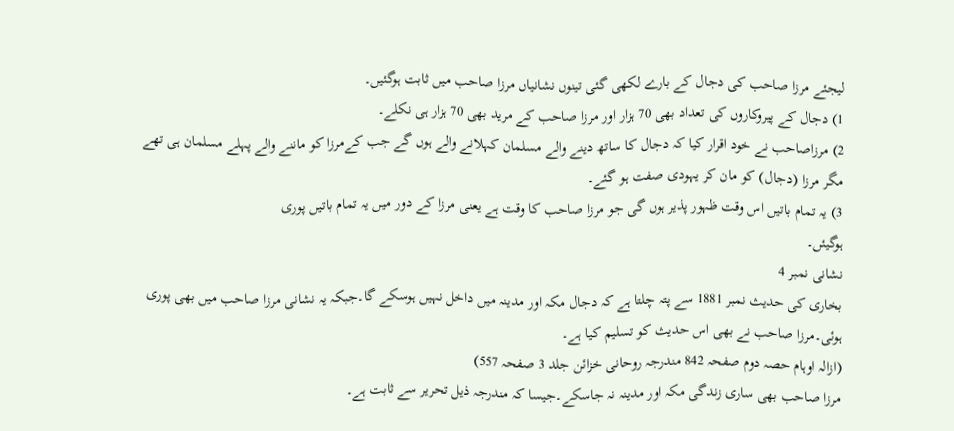لیجئے مرزا صاحب کی دجال کے بارے لکھی گئی تینوں نشانیاں مرزا صاحب میں ثابت ہوگئیں۔
1) دجال کے پیروکاروں کی تعداد بھی 70 ہزار اور مرزا صاحب کے مرید بھی 70 ہزار ہی نکلے۔
2) مرزاصاحب نے خود اقرار کیا کہ دجال کا ساتھ دینے والے مسلمان کہلانے والے ہوں گے جب کےمرزا کو ماننے والے پہلے مسلمان ہی تھے مگر مرزا (دجال) کو مان کر یہودی صفت ہو گئے۔
3) یہ تمام باتیں اس وقت ظہور پذیر ہوں گی جو مرزا صاحب کا وقت ہے یعنی مرزا کے دور میں یہ تمام باتیں پوری
ہوگیئں۔
نشانی نمبر 4
بخاری کی حدیث نمبر 1881 سے پتہ چلتا ہے کہ دجال مکہ اور مدینہ میں داخل نہیں ہوسکے گا۔جبکہ یہ نشانی مرزا صاحب میں بھی پوری ہوئی۔مرزا صاحب نے بھی اس حدیث کو تسلیم کیا ہے۔
(ازالہ اوہام حصہ دوم صفحہ 842 مندرجہ روحانی خزائن جلد 3 صفحہ 557)
مرزا صاحب بھی ساری زندگی مکہ اور مدینہ نہ جاسکے۔جیسا کہ مندرجہ ذیل تحریر سے ثابت ہے۔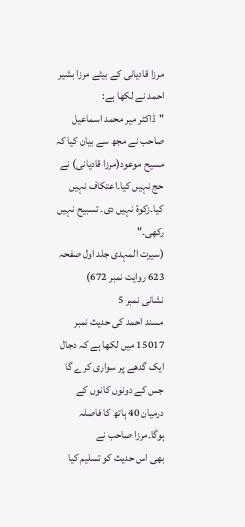مرزا قادیانی کے بیٹے مرزا بشیر احمد نے لکھا ہے:
"ڈاکٹر میر محمد اسماعیل صاحب نے مجھ سے بیان کیا کہ مسیح موعود(مرزا قادیانی) نے حج نہیں کیا۔اعتکاف نہیں کیا۔زکوۃ نہیں دی۔ تسبیح نہیں رکھی۔"
(سیرت المہدی جلد اول صفحہ 623 روایت نمبر 672)
نشانی نمبر 5
مسند احمد کی حدیث نمبر 15017 میں لکھا ہے کہ دجال ایک گدھے پر سواری کرے گا جس کے دونوں کانوں کے درمیان 40 ہاتھ کا فاصلہ ہوگا۔مرزا صاحب نے
بھی اس حدیث کو تسلیم کیا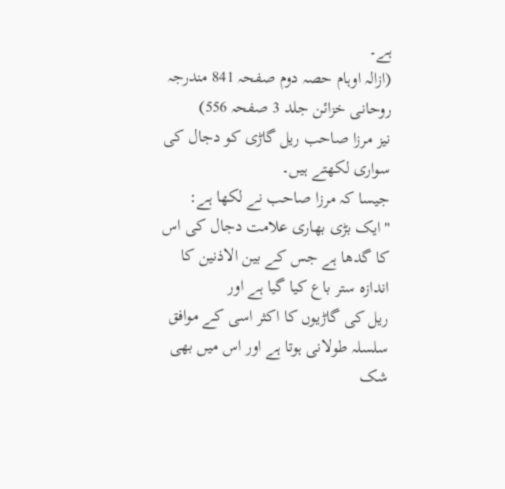ہے۔
(ازالہ اوہام حصہ دوم صفحہ 841 مندرجہ روحانی خزائن جلد 3 صفحہ 556)
نیز مرزا صاحب ریل گاڑی کو دجال کی سواری لکھتے ہیں۔
جیسا کہ مرزا صاحب نے لکھا ہے:
"ایک بڑی بھاری علامت دجال کی اس کا گدھا ہے جس کے بین الاذنین کا اندازہ ستر باع کیا گیا ہے اور
ریل کی گاڑیوں کا اکثر اسی کے موافق سلسلہ طولانی ہوتا ہے اور اس میں بھی شک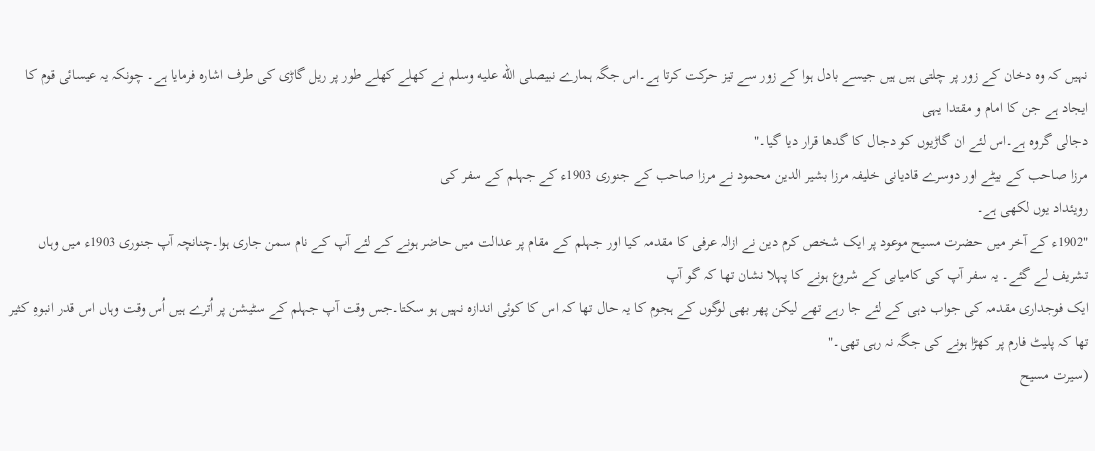نہیں کہ وہ دخان کے زور پر چلتی ہیں ہیں جیسے بادل ہوا کے زور سے تیز حرکت کرتا ہے۔اس جگہ ہمارے نبیصلى الله عليه وسلم نے کھلے کھلے طور پر ریل گاڑی کی طرف اشارہ فرمایا ہے۔ چونکہ یہ عیسائی قوم کا ایجاد ہے جن کا امام و مقتدا یہی
دجالی گروہ ہے۔اس لئے ان گاڑیوں کو دجال کا گدھا قرار دیا گیا۔"
مرزا صاحب کے بیٹے اور دوسرے قادیانی خلیفہ مرزا بشیر الدین محمود نے مرزا صاحب کے جنوری 1903ء کے جہلم کے سفر کی
رویئداد یوں لکھی ہے۔
"1902ء کے آخر میں حضرت مسیح موعود پر ایک شخص کرم دین نے ازالہ عرفی کا مقدمہ کیا اور جہلم کے مقام پر عدالت میں حاضر ہونے کے لئے آپ کے نام سمن جاری ہوا۔چنانچہ آپ جنوری 1903ء میں وہاں تشریف لے گئے۔ یہ سفر آپ کی کامیابی کے شروع ہونے کا پہلا نشان تھا کہ گو آپ
ایک فوجداری مقدمہ کی جواب دہی کے لئے جا رہے تھے لیکن پھر بھی لوگوں کے ہجوم کا یہ حال تھا کہ اس کا کوئی اندازہ نہیں ہو سکتا۔جس وقت آپ جہلم کے سٹیشن پر اُترے ہیں اُس وقت وہاں اس قدر انبوہِ کثیر تھا کہ پلیٹ فارم پر کھڑا ہونے کی جگہ نہ رہی تھی۔"
(سیرت مسیح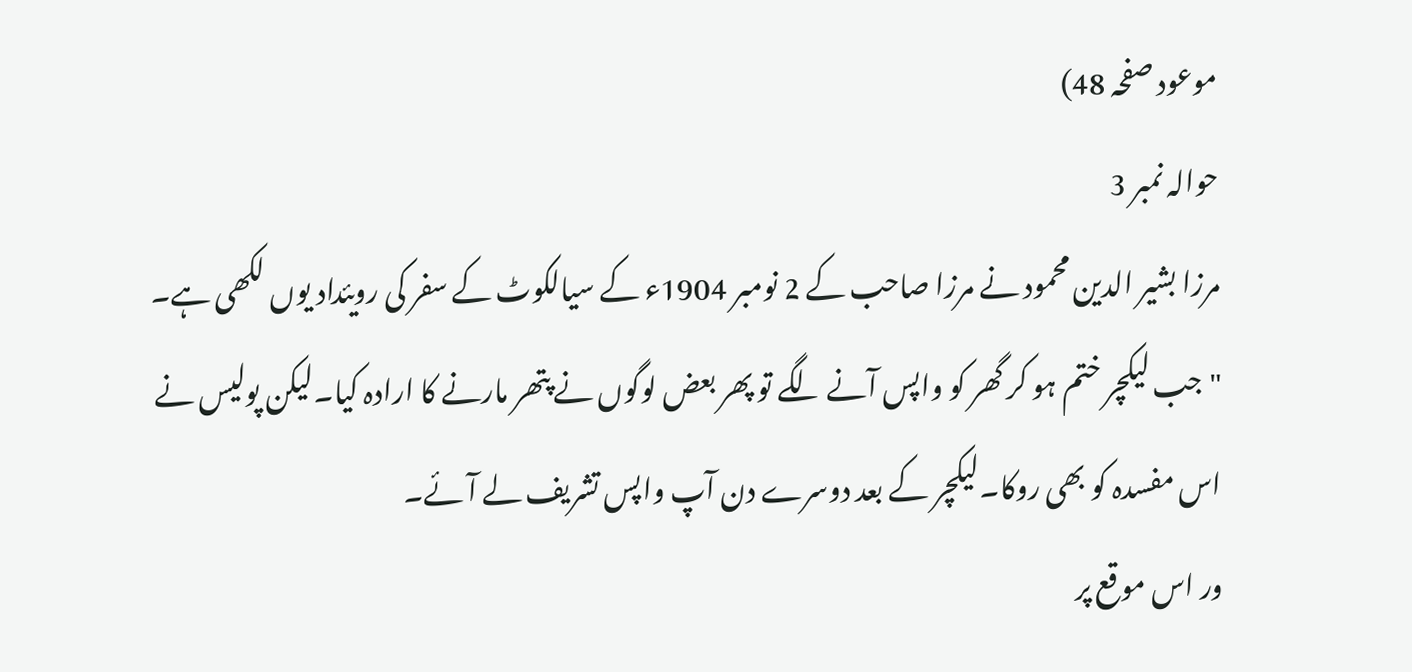موعود صفحہ 48)
حوالہ نمبر 3
مرزا بشیر الدین محمود نے مرزا صاحب کے 2 نومبر 1904ء کے سیالکوٹ کے سفر کی رویئداد یوں لکھی ہے۔
"جب لیکچر ختم ہو کر گھر کو واپس آنے لگے تو پھر بعض لوگوں نے پتھر مارنے کا ارادہ کیا۔لیکن پولیس نے اس مفسدہ کو بھی روکا۔لیکچر کے بعد دوسرے دن آپ واپس تشریف لے آئے۔
ور اس موقع پر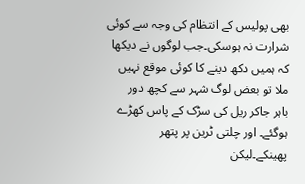بھی پولیس کے انتظام کی وجہ سے کوئی شرارت نہ ہوسکی۔جب لوگوں نے دیکھا کہ ہمیں دکھ دینے کا کوئی موقع نہیں ملا تو بعض لوگ شہر سے کچھ دور
باہر جاکر ریل کی سڑک کے پاس کھڑے ہوگئے۔ اور چلتی ٹرین پر پتھر پھینکے۔لیکن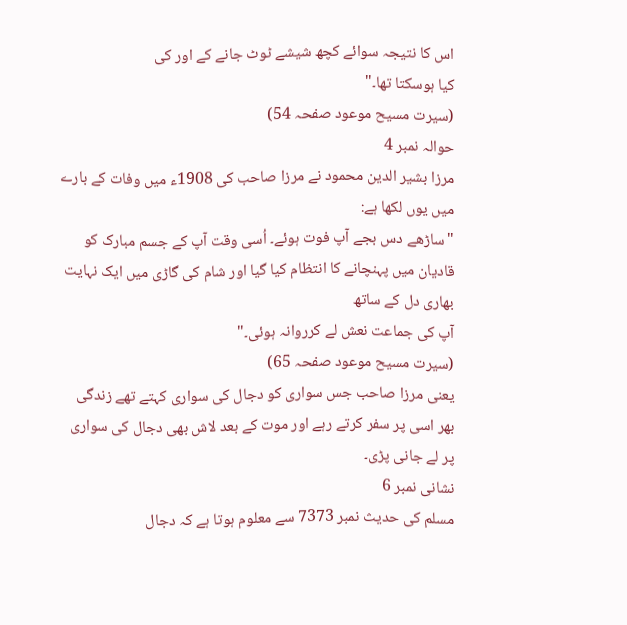اس کا نتیجہ سوائے کچھ شیشے ٹوٹ جانے کے اور کی
کیا ہوسکتا تھا۔"
(سیرت مسیح موعود صفحہ 54)
حوالہ نمبر 4
مرزا بشیر الدین محمود نے مرزا صاحب کی 1908ء میں وفات کے بارے میں یوں لکھا ہے:
"ساڑھے دس بجے آپ فوت ہوئے۔ اُسی وقت آپ کے جسم مبارک کو قادیان میں پہنچانے کا انتظام کیا گیا اور شام کی گاڑی میں ایک نہایت بھاری دل کے ساتھ
آپ کی جماعت نعش لے کرروانہ ہوئی۔"
(سیرت مسیح موعود صفحہ 65)
یعنی مرزا صاحب جس سواری کو دجال کی سواری کہتے تھے زندگی بھر اسی پر سفر کرتے رہے اور موت کے بعد لاش بھی دجال کی سواری پر لے جانی پڑی۔
نشانی نمبر 6
مسلم کی حدیث نمبر 7373 سے معلوم ہوتا ہے کہ دجال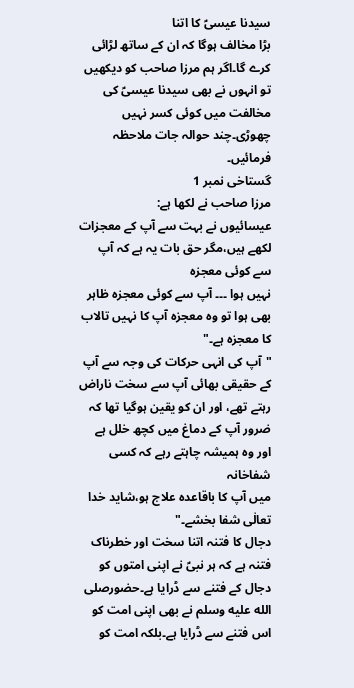سیدنا عیسیؑ کا اتنا
بڑا مخالف ہوگا کہ ان کے ساتھ لڑائی کرے گا۔اگر ہم مرزا صاحب کو دیکھیں تو انہوں نے بھی سیدنا عیسیؑ کی مخالفت میں کوئی کسر نہیں چھوڑی۔چند حوالہ جات ملاحظہ فرمائیں۔
گستاخی نمبر 1
مرزا صاحب نے لکھا ہے:
عیسائیوں نے بہت سے آپ کے معجزات لکھے ہیں،مگر حق بات یہ ہے کہ آپ سے کوئی معجزہ
نہیں ہوا ۔۔۔ آپ سے کوئی معجزہ ظاہر بھی ہوا تو وہ معجزہ آپ کا نہیں تالاب کا معجزہ ہے۔"
"آپ کی انہی حرکات کی وجہ سے آپ کے حقیقی بھائی آپ سے سخت ناراض رہتے تھے، اور ان کو یقین ہوگیا تھا کہ ضرور آپ کے دماغ میں کچھ خلل ہے اور وہ ہمیشہ چاہتے رہے کہ کسی شفاخانہ
میں آپ کا باقاعدہ علاج ہو،شاید خدا تعالٰی شفا بخشے۔"
دجال کا فتنہ اتنا سخت اور خطرناک فتنہ ہے کہ ہر نبیؑ نے اپنی امتوں کو دجال کے فتنے سے ڈرایا ہے۔حضورصلى الله عليه وسلم نے بھی اپنی امت کو اس فتنے سے ڈرایا ہے۔بلکہ امت کو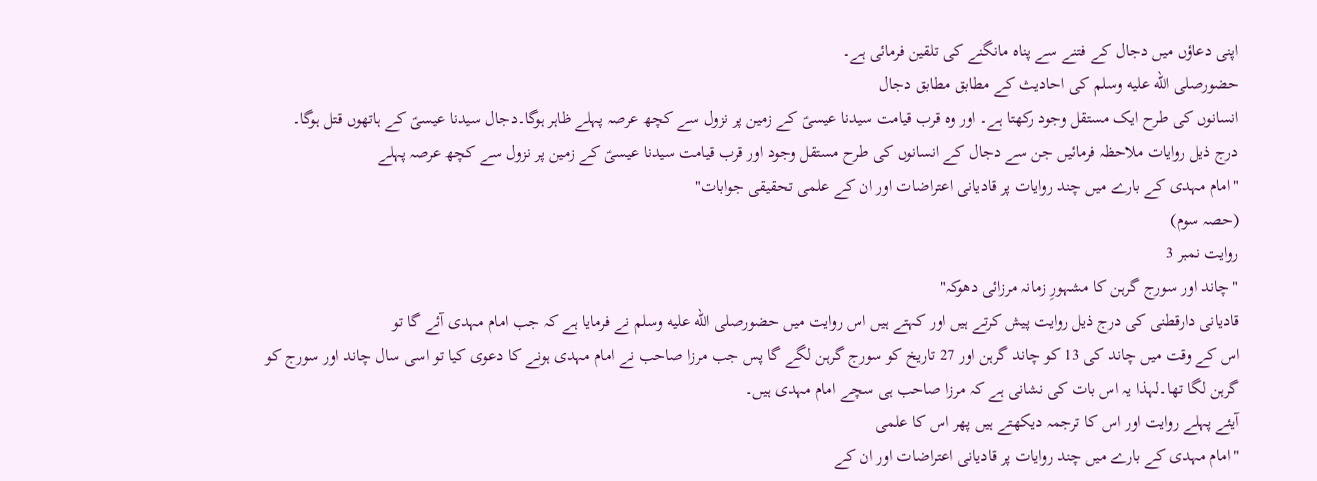اپنی دعاؤں میں دجال کے فتنے سے پناہ مانگنے کی تلقین فرمائی ہے۔
حضورصلى الله عليه وسلم کی احادیث کے مطابق مطابق دجال
انسانوں کی طرح ایک مستقل وجود رکھتا ہے۔ اور وہ قرب قیامت سیدنا عیسیؑ کے زمین پر نزول سے کچھ عرصہ پہلے ظاہر ہوگا۔دجال سیدنا عیسیؑ کے ہاتھوں قتل ہوگا۔
درج ذیل روایات ملاحظہ فرمائیں جن سے دجال کے انسانوں کی طرح مستقل وجود اور قرب قیامت سیدنا عیسیؑ کے زمین پر نزول سے کچھ عرصہ پہلے
"امام مہدی کے بارے میں چند روایات پر قادیانی اعتراضات اور ان کے علمی تحقیقی جوابات"
(حصہ سوم)
روایت نمبر 3
"چاند اور سورج گرہن کا مشہورِ زمانہ مرزائی دھوکہ"
قادیانی دارقطنی کی درج ذیل روایت پیش کرتے ہیں اور کہتے ہیں اس روایت میں حضورصلى الله عليه وسلم نے فرمایا ہے کہ جب امام مہدی آئے گا تو
اس کے وقت میں چاند کی 13 کو چاند گرہن اور 27 تاریخ کو سورج گرہن لگے گا پس جب مرزا صاحب نے امام مہدی ہونے کا دعوی کیا تو اسی سال چاند اور سورج کو گرہن لگا تھا۔لہذا یہ اس بات کی نشانی ہے کہ مرزا صاحب ہی سچے امام مہدی ہیں۔
آیئے پہلے روایت اور اس کا ترجمہ دیکھتے ہیں پھر اس کا علمی
"امام مہدی کے بارے میں چند روایات پر قادیانی اعتراضات اور ان کے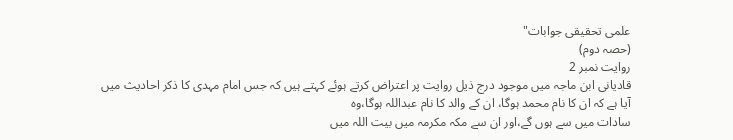علمی تحقیقی جوابات"
(حصہ دوم)
روایت نمبر 2
قادیانی ابن ماجہ میں موجود درج ذیل روایت پر اعتراض کرتے ہوئے کہتے ہیں کہ جس امام مہدی کا ذکر احادیث میں آیا ہے کہ ان کا نام محمد ہوگا، ان کے والد کا نام عبداللہ ہوگا،وہ
سادات میں سے ہوں گے،اور ان سے مکہ مکرمہ میں بیت اللہ میں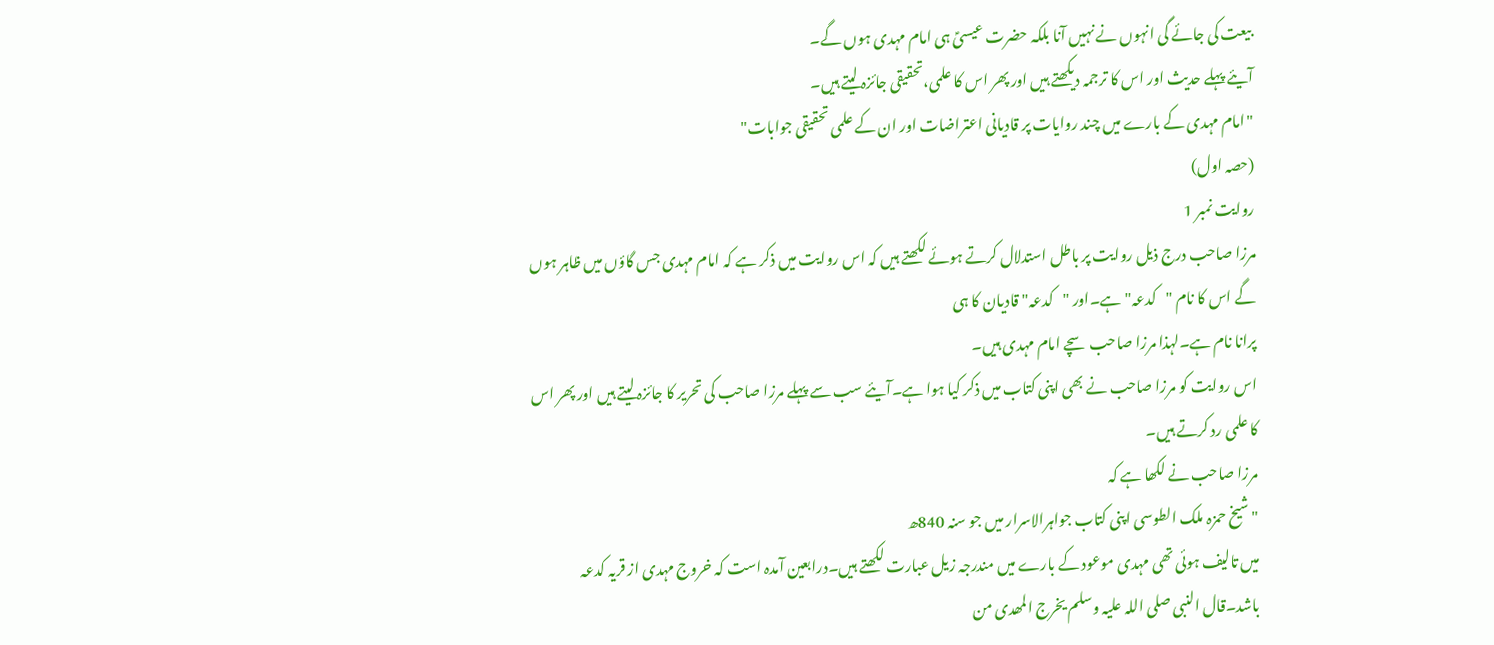بیعت کی جائے گی انہوں نے نہیں آنا بلکہ حضرت عیسیؑ ہی امام مہدی ہوں گے۔
آیئے پہلے حدیث اور اس کا ترجمہ دیکھتے ہیں اور پھر اس کا علمی،تحقیقی جائزہ لیتے ہیں۔
"امام مہدی کے بارے میں چند روایات پر قادیانی اعتراضات اور ان کے علمی تحقیقی جوابات"
(حصہ اول)
روایت نمبر 1
مرزا صاحب درج ذیل روایت پر باطل استدلال کرتے ہوئے لکھتے ہیں کہ اس روایت میں ذکر ہے کہ امام مہدی جس گاؤں میں ظاہر ہوں گے اس کا نام "کدعہ" ہے۔اور "کدعہ" قادیان کا ہی
پرانا نام ہے۔لہذا مرزا صاحب سچے امام مہدی ہیں۔
اس روایت کو مرزا صاحب نے بھی اپنی کتاب میں ذکر کیا ہوا ہے۔آیئے سب سے پہلے مرزا صاحب کی تحریر کا جائزہ لیتے ہیں اور پھر اس کا علمی رد کرتے ہیں۔
مرزا صاحب نے لکھا ہے کہ
"شیخ حمزہ ملک الطوسی اپنی کتاب جواہرالاسرار میں جو سنہ 840ھ
میں تالیف ہوئی تھی مہدی موعود کے بارے میں مندرجہ زیل عبارت لکھتے ہیں۔درابعین آمدہ است کہ خروج مہدی از قریہ کدعہ باشد۔قال النبی صلی اللہ علیہ وسلم یخرج المھدی من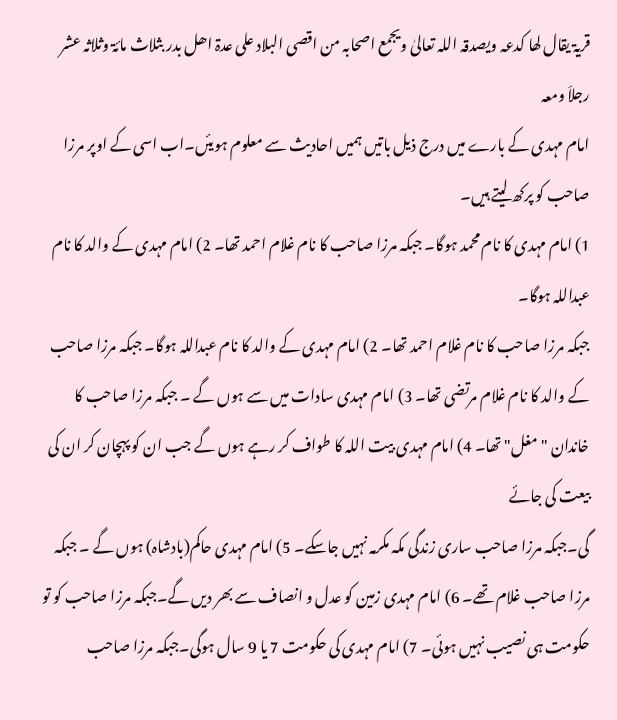قریۃ یقال لھا کدعہ ویصدقہ اللہ تعالیٰ ویجمع اصحابہ من اقصی البلاد علی عدۃ اھل بدر بثلاث مائۃ وثلاثہ عشر رجلاَ ومعہ
امام مہدی کے بارے میں درج ذیل باتیں ہمیں احادیث سے معلوم ہویئں۔اب اسی کے اوپر مرزا صاحب کو پرکھ لیتے ہیں۔
1) امام مہدی کا نام محمد ہوگا۔ جبکہ مرزا صاحب کا نام غلام احمد تھا۔ 2) امام مہدی کے والد کا نام عبداللہ ہوگا۔
جبکہ مرزا صاحب کا نام غلام احمد تھا۔ 2) امام مہدی کے والد کا نام عبداللہ ہوگا۔ جبکہ مرزا صاحب کے والد کا نام غلام مرتضی تھا۔ 3) امام مہدی سادات میں سے ہوں گے ۔ جبکہ مرزا صاحب کا خاندان "مغل" تھا۔ 4) امام مہدی بیت اللہ کا طواف کر رہے ہوں گے جب ان کو پہچان کر ان کی بیعت کی جائے
گی۔جبکہ مرزا صاحب ساری زندگی مکہ مکرمہ نہیں جاسکے۔ 5) امام مہدی حاکم(بادشاہ) ہوں گے ۔ جبکہ مرزا صاحب غلام تھے۔ 6) امام مہدی زمین کو عدل و انصاف سے بھر دیں گے۔جبکہ مرزا صاحب کو تو حکومت ہی نصیب نہیں ہوئی۔ 7) امام مہدی کی حکومت 7 یا 9 سال ہوگی۔جبکہ مرزا صاحب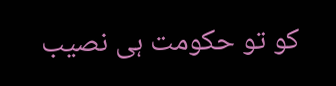کو تو حکومت ہی نصیب